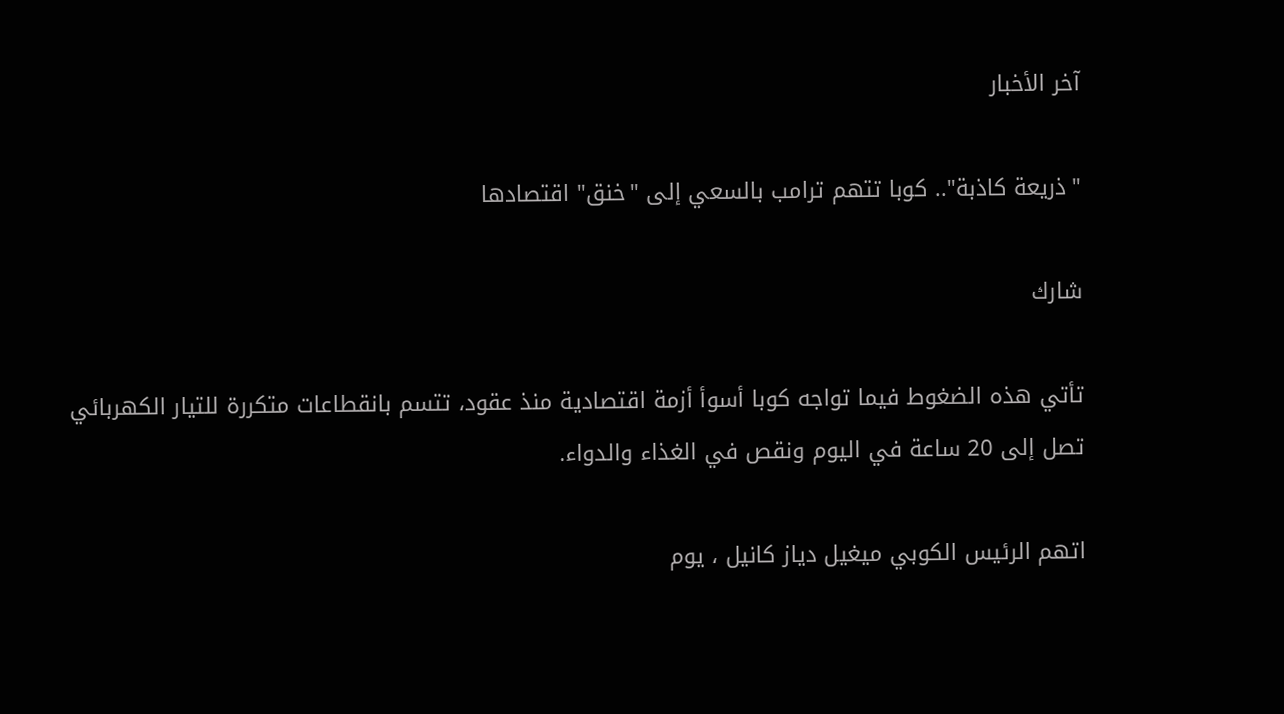آخر الأخبار

"ذريعة كاذبة".. كوبا تتهم ترامب بالسعي إلى "خنق" اقتصادها

شارك

تأتي هذه الضغوط فيما تواجه كوبا أسوأ أزمة اقتصادية منذ عقود، تتسم بانقطاعات متكررة للتيار الكهربائي تصل إلى 20 ساعة في اليوم ونقص في الغذاء والدواء.

اتهم الرئيس الكوبي ميغيل دياز كانيل ، يوم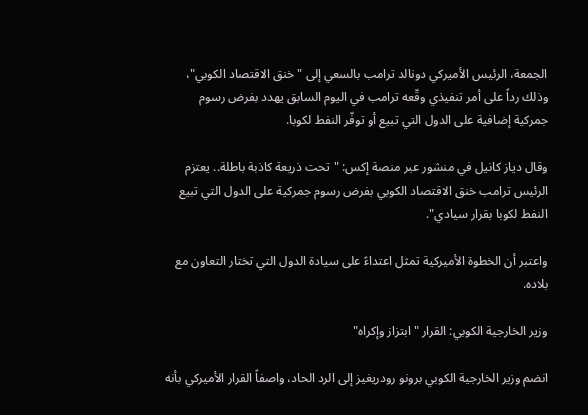الجمعة، الرئيس الأميركي دونالد ترامب بالسعي إلى "خنق الاقتصاد الكوبي"، وذلك رداً على أمر تنفيذي وقّعه ترامب في اليوم السابق يهدد بفرض رسوم جمركية إضافية على الدول التي تبيع أو توفّر النفط لكوبا.

وقال دياز كانيل في منشور عبر منصة إكس: "تحت ذريعة كاذبة باطلة.. يعتزم الرئيس ترامب خنق الاقتصاد الكوبي بفرض رسوم جمركية على الدول التي تبيع النفط لكوبا بقرار سيادي".

واعتبر أن الخطوة الأميركية تمثل اعتداءً على سيادة الدول التي تختار التعاون مع بلاده.

وزير الخارجية الكوبي: القرار "ابتزاز وإكراه"

انضم وزير الخارجية الكوبي برونو رودريغيز إلى الرد الحاد، واصفاً القرار الأميركي بأنه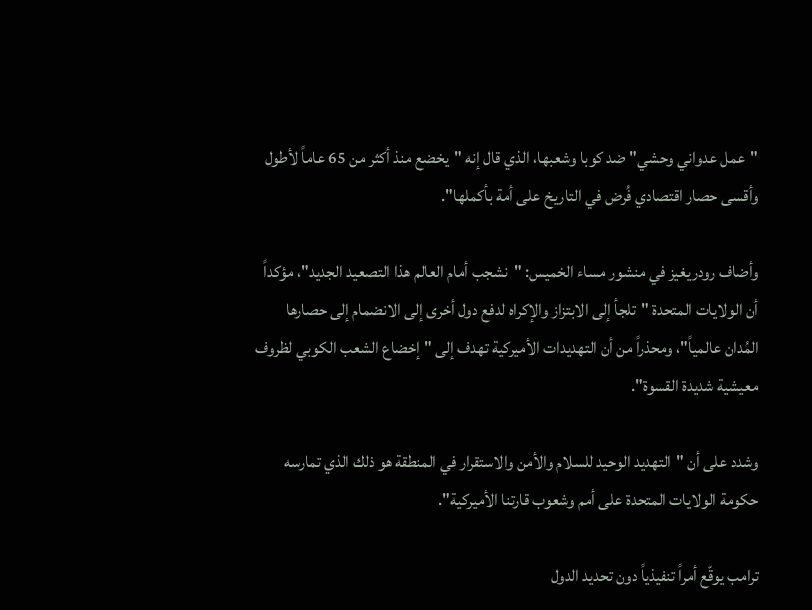"عمل عدواني وحشي" ضد كوبا وشعبها، الذي قال إنه "يخضع منذ أكثر من 65 عاماً لأطول وأقسى حصار اقتصادي فُرض في التاريخ على أمة بأكملها".

وأضاف رودريغيز في منشور مساء الخميس: "نشجب أمام العالم هذا التصعيد الجديد"، مؤكداً أن الولايات المتحدة "تلجأ إلى الابتزاز والإكراه لدفع دول أخرى إلى الانضمام إلى حصارها المُدان عالمياً"، ومحذراً من أن التهديدات الأميركية تهدف إلى "إخضاع الشعب الكوبي لظروف معيشية شديدة القسوة".

وشدد على أن "التهديد الوحيد للسلام والأمن والاستقرار في المنطقة هو ذلك الذي تمارسه حكومة الولايات المتحدة على أمم وشعوب قارتنا الأميركية".

ترامب يوقّع أمراً تنفيذياً دون تحديد الدول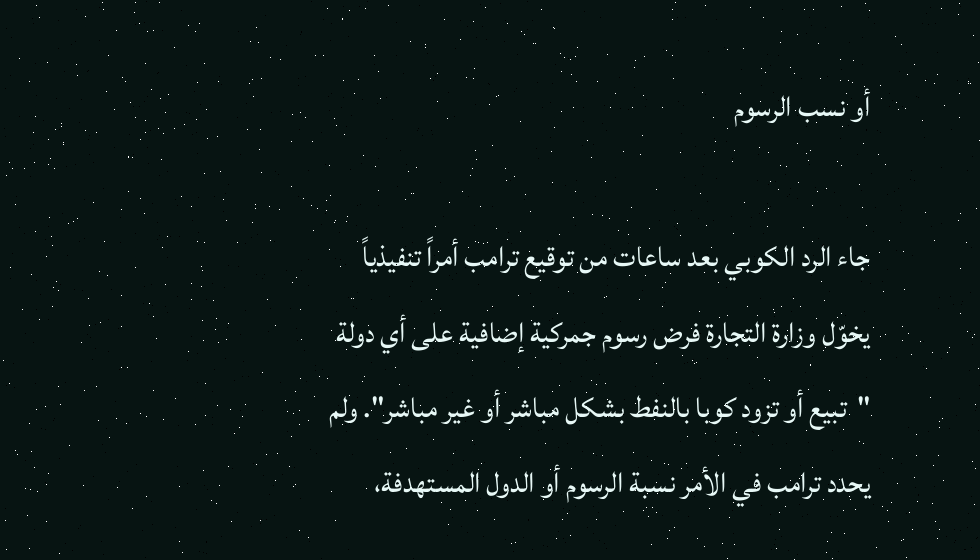أو نسب الرسوم

جاء الرد الكوبي بعد ساعات من توقيع ترامب أمراً تنفيذياً يخوّل وزارة التجارة فرض رسوم جمركية إضافية على أي دولة "تبيع أو تزود كوبا بالنفط بشكل مباشر أو غير مباشر". ولم يحدد ترامب في الأمر نسبة الرسوم أو الدول المستهدفة،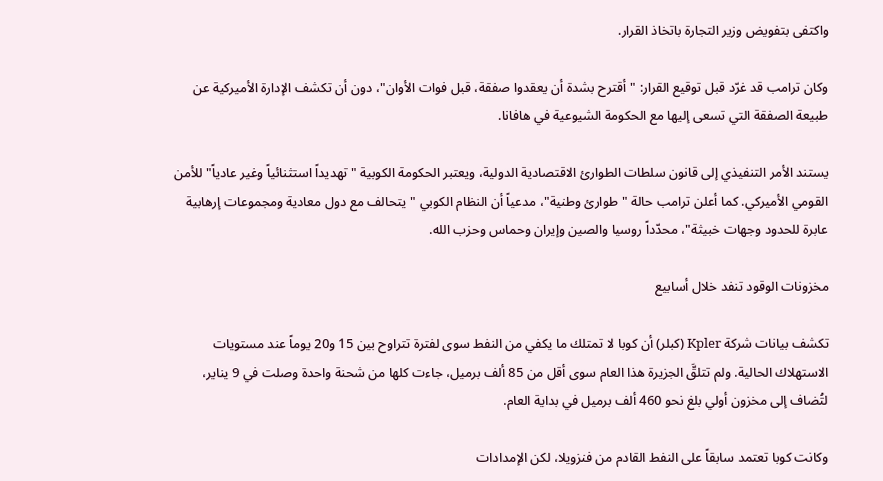واكتفى بتفويض وزير التجارة باتخاذ القرار.

وكان ترامب قد غرّد قبل توقيع القرار: "أقترح بشدة أن يعقدوا صفقة، قبل فوات الأوان"، دون أن تكشف الإدارة الأميركية عن طبيعة الصفقة التي تسعى إليها مع الحكومة الشيوعية في هافانا.

يستند الأمر التنفيذي إلى قانون سلطات الطوارئ الاقتصادية الدولية، ويعتبر الحكومة الكوبية "تهديداً استثنائياً وغير عادياً" للأمن القومي الأميركي. كما أعلن ترامب حالة "طوارئ وطنية"، مدعياً أن النظام الكوبي "يتحالف مع دول معادية ومجموعات إرهابية عابرة للحدود وجهات خبيثة"، محدّداً روسيا والصين وإيران وحماس وحزب الله.

مخزونات الوقود تنفد خلال أسابيع

تكشف بيانات شركة Kpler (كبلر) أن كوبا لا تمتلك ما يكفي من النفط سوى لفترة تتراوح بين 15 و20 يوماً عند مستويات الاستهلاك الحالية. ولم تتلقَّ الجزيرة هذا العام سوى أقل من 85 ألف برميل، جاءت كلها من شحنة واحدة وصلت في 9 يناير، لتُضاف إلى مخزون أولي بلغ نحو 460 ألف برميل في بداية العام.

وكانت كوبا تعتمد سابقاً على النفط القادم من فنزويلا، لكن الإمدادات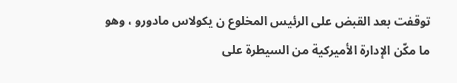توقفت بعد القبض على الرئيس المخلوع ن يكولاس مادورو ، وهو ما مكّن الإدارة الأميركية من السيطرة على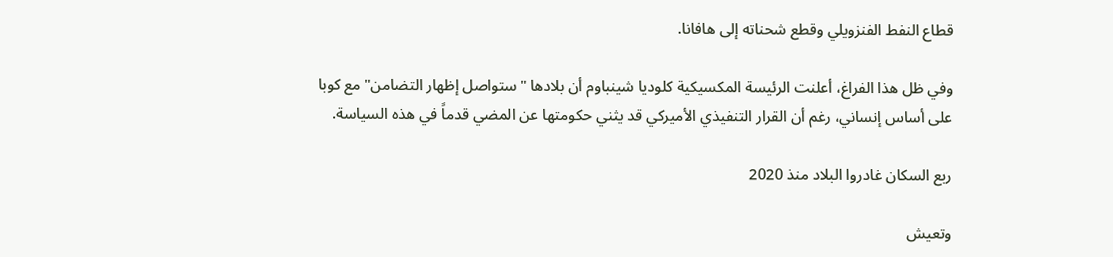قطاع النفط الفنزويلي وقطع شحناته إلى هافانا.

وفي ظل هذا الفراغ، أعلنت الرئيسة المكسيكية كلوديا شينباوم أن بلادها "ستواصل إظهار التضامن" مع كوبا على أساس إنساني، رغم أن القرار التنفيذي الأميركي قد يثني حكومتها عن المضي قدماً في هذه السياسة.

ربع السكان غادروا البلاد منذ 2020

وتعيش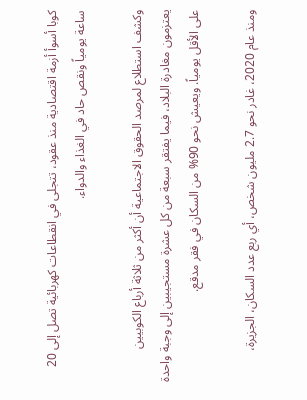كوبا أسوأ أزمة اقتصادية منذ عقود، تتجلى في انقطاعات كهربائية تصل إلى 20 ساعة يومياً ونقص حاد في الغذاء والدواء.

وكشف استطلاع لمرصد الحقوق الاجتماعية أن أكثر من ثلاثة أرباع الكوبيين يعتزمون مغادرة البلاد، فيما يفتقر سبعة من كل عشرة مستجيبين إلى وجبة واحدة على الأقل يومياً. ويعيش نحو 90% من السكان في فقر مدقع.

ومنذ عام 2020، غادر نحو 2.7 مليون شخص، أي ربع عدد السكان، الجزيرة،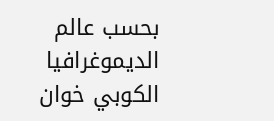بحسب عالم الديموغرافيا الكوبي خوان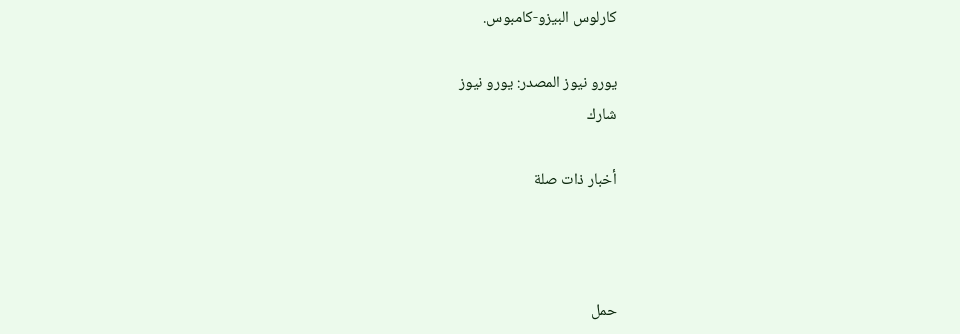كارلوس البيزو-كامبوس.

يورو نيوز المصدر: يورو نيوز
شارك

أخبار ذات صلة



حمل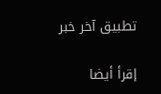تطبيق آخر خبر

إقرأ أيضا